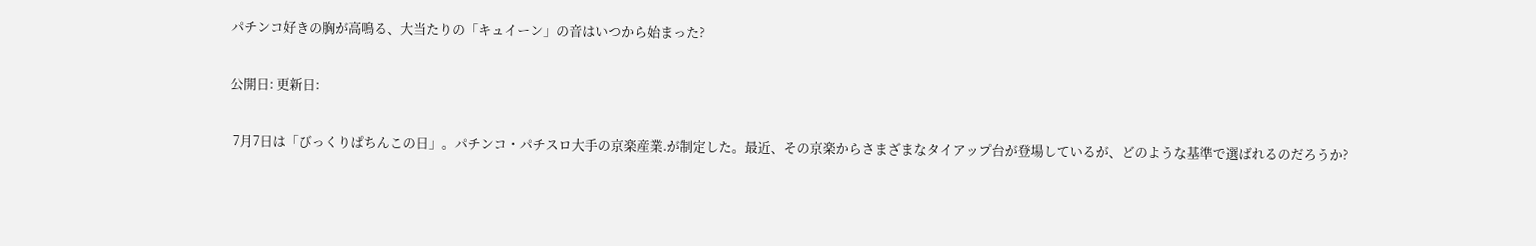パチンコ好きの胸が高鳴る、大当たりの「キュイーン」の音はいつから始まった?

公開日: 更新日:

 7月7日は「びっくりぱちんこの日」。パチンコ・パチスロ大手の京楽産業.が制定した。最近、その京楽からさまざまなタイアップ台が登場しているが、どのような基準で選ばれるのだろうか?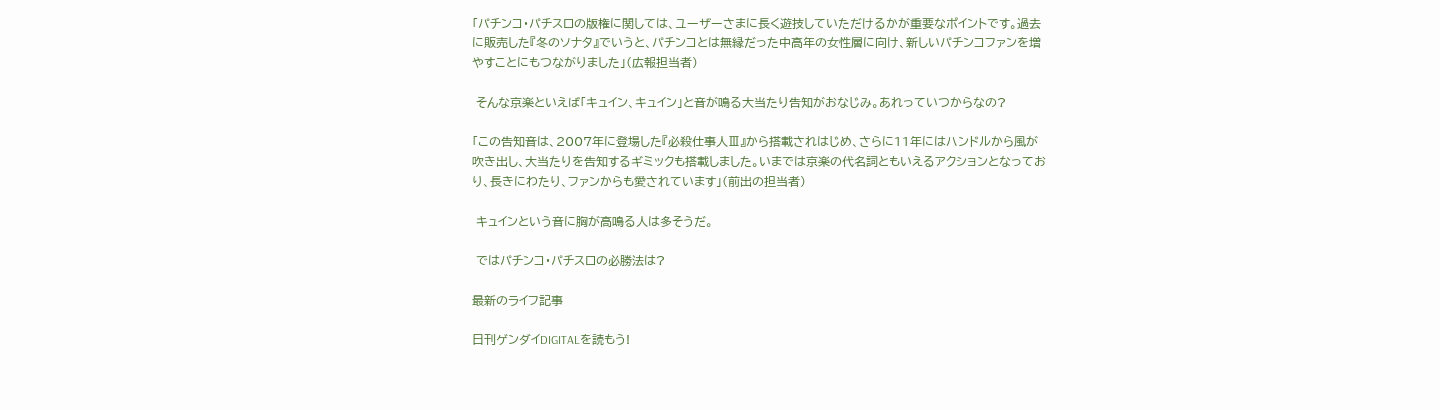「パチンコ・パチスロの版権に関しては、ユーザーさまに長く遊技していただけるかが重要なポイントです。過去に販売した『冬のソナタ』でいうと、パチンコとは無縁だった中高年の女性層に向け、新しいパチンコファンを増やすことにもつながりました」(広報担当者)

 そんな京楽といえば「キュイン、キュイン」と音が鳴る大当たり告知がおなじみ。あれっていつからなの?

「この告知音は、2007年に登場した『必殺仕事人Ⅲ』から搭載されはじめ、さらに11年にはハンドルから風が吹き出し、大当たりを告知するギミックも搭載しました。いまでは京楽の代名詞ともいえるアクションとなっており、長きにわたり、ファンからも愛されています」(前出の担当者)

 キュインという音に胸が高鳴る人は多そうだ。

 ではパチンコ・パチスロの必勝法は?

最新のライフ記事

日刊ゲンダイDIGITALを読もう!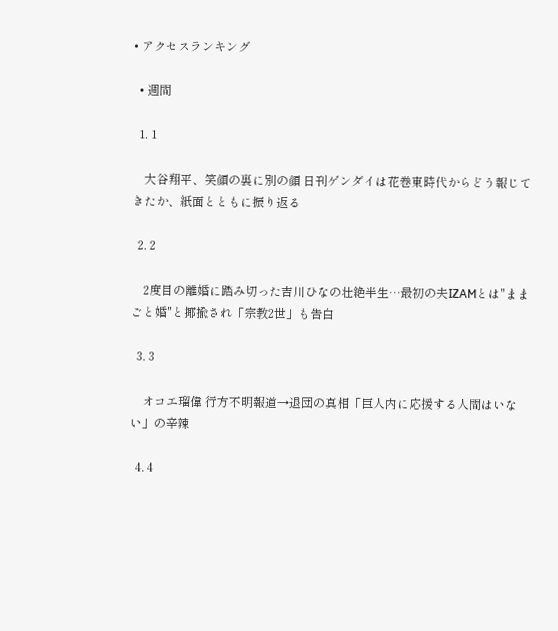• アクセスランキング

  • 週間

  1. 1

    大谷翔平、笑顔の裏に別の顔 日刊ゲンダイは花巻東時代からどう報じてきたか、紙面とともに振り返る

  2. 2

    2度目の離婚に踏み切った吉川ひなの壮絶半生…最初の夫IZAMとは"ままごと婚"と揶揄され「宗教2世」も告白

  3. 3

    オコエ瑠偉 行方不明報道→退団の真相「巨人内に応援する人間はいない」の辛辣

  4. 4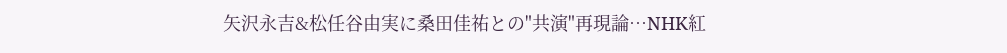矢沢永吉&松任谷由実に桑田佳祐との"共演"再現論…NHK紅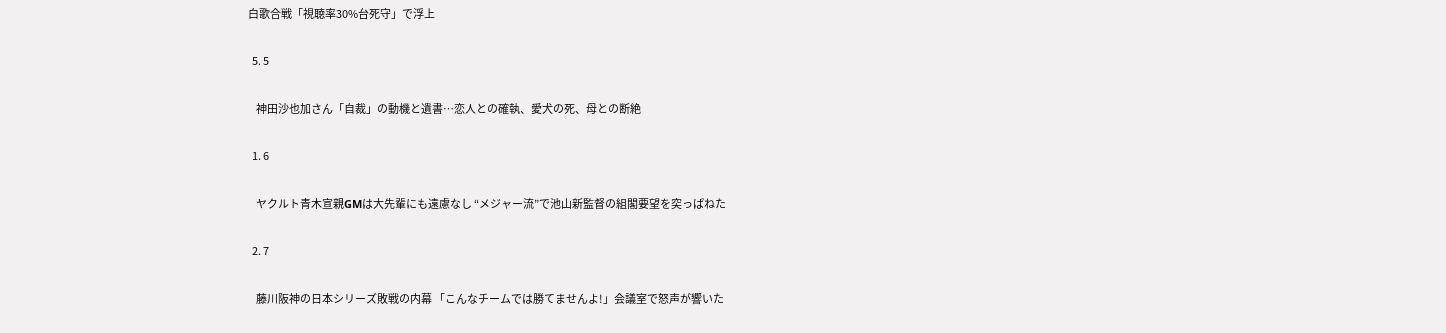白歌合戦「視聴率30%台死守」で浮上

  5. 5

    神田沙也加さん「自裁」の動機と遺書…恋人との確執、愛犬の死、母との断絶

  1. 6

    ヤクルト青木宣親GMは大先輩にも遠慮なし “メジャー流”で池山新監督の組閣要望を突っぱねた

  2. 7

    藤川阪神の日本シリーズ敗戦の内幕 「こんなチームでは勝てませんよ!」会議室で怒声が響いた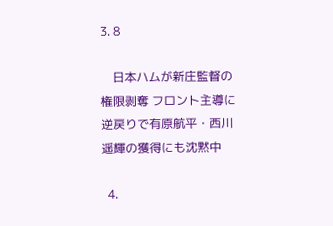3. 8

    日本ハムが新庄監督の権限剥奪 フロント主導に逆戻りで有原航平・西川遥輝の獲得にも沈黙中

  4.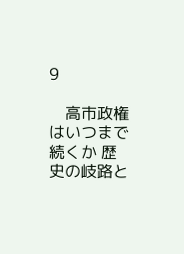9

    高市政権はいつまで続くか 歴史の岐路と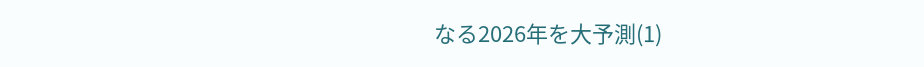なる2026年を大予測(1)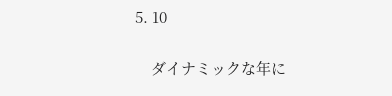5. 10

    ダイナミックな年に